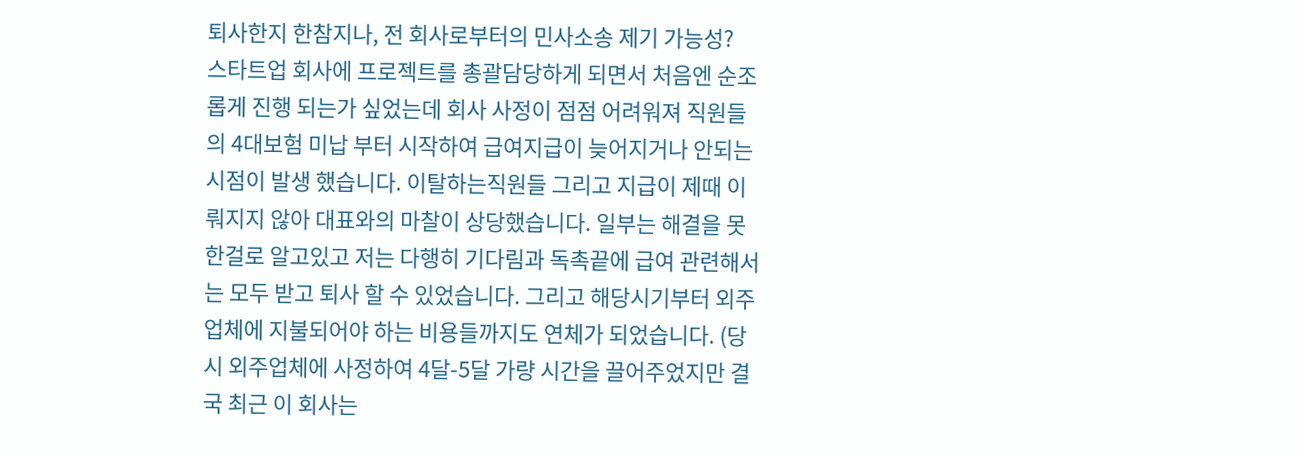퇴사한지 한참지나, 전 회사로부터의 민사소송 제기 가능성?
스타트업 회사에 프로젝트를 총괄담당하게 되면서 처음엔 순조롭게 진행 되는가 싶었는데 회사 사정이 점점 어려워져 직원들의 4대보험 미납 부터 시작하여 급여지급이 늦어지거나 안되는 시점이 발생 했습니다. 이탈하는직원들 그리고 지급이 제때 이뤄지지 않아 대표와의 마찰이 상당했습니다. 일부는 해결을 못한걸로 알고있고 저는 다행히 기다림과 독촉끝에 급여 관련해서는 모두 받고 퇴사 할 수 있었습니다. 그리고 해당시기부터 외주업체에 지불되어야 하는 비용들까지도 연체가 되었습니다. (당시 외주업체에 사정하여 4달-5달 가량 시간을 끌어주었지만 결국 최근 이 회사는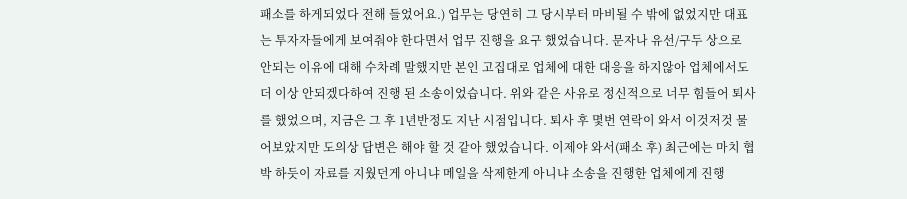패소를 하게되었다 전해 들었어요.) 업무는 당연히 그 당시부터 마비될 수 밖에 없었지만 대표는 투자자들에게 보여줘야 한다면서 업무 진행을 요구 했었습니다. 문자나 유선/구두 상으로 안되는 이유에 대해 수차례 말했지만 본인 고집대로 업체에 대한 대응을 하지않아 업체에서도 더 이상 안되겠다하여 진행 된 소송이었습니다. 위와 같은 사유로 정신적으로 너무 힘들어 퇴사를 했었으며, 지금은 그 후 1년반정도 지난 시점입니다. 퇴사 후 몇번 연락이 와서 이것저것 물어보았지만 도의상 답변은 해야 할 것 같아 했었습니다. 이제야 와서(패소 후) 최근에는 마치 협박 하듯이 자료를 지웠던게 아니냐 메일을 삭제한게 아니냐 소송을 진행한 업체에게 진행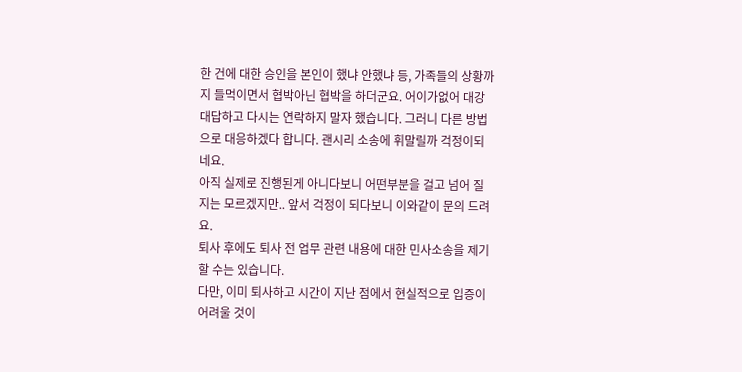한 건에 대한 승인을 본인이 했냐 안했냐 등, 가족들의 상황까지 들먹이면서 협박아닌 협박을 하더군요. 어이가없어 대강 대답하고 다시는 연락하지 말자 했습니다. 그러니 다른 방법으로 대응하겠다 합니다. 괜시리 소송에 휘말릴까 걱정이되네요.
아직 실제로 진행된게 아니다보니 어떤부분을 걸고 넘어 질지는 모르겠지만.. 앞서 걱정이 되다보니 이와같이 문의 드려요.
퇴사 후에도 퇴사 전 업무 관련 내용에 대한 민사소송을 제기할 수는 있습니다.
다만, 이미 퇴사하고 시간이 지난 점에서 현실적으로 입증이 어려울 것이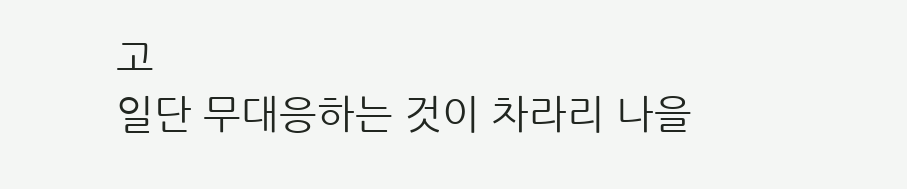고
일단 무대응하는 것이 차라리 나을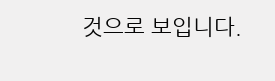것으로 보입니다.